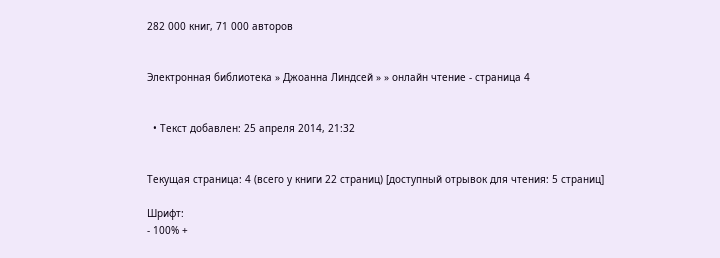282 000 книг, 71 000 авторов


Электронная библиотека » Джоанна Линдсей » » онлайн чтение - страница 4


  • Текст добавлен: 25 апреля 2014, 21:32


Текущая страница: 4 (всего у книги 22 страниц) [доступный отрывок для чтения: 5 страниц]

Шрифт:
- 100% +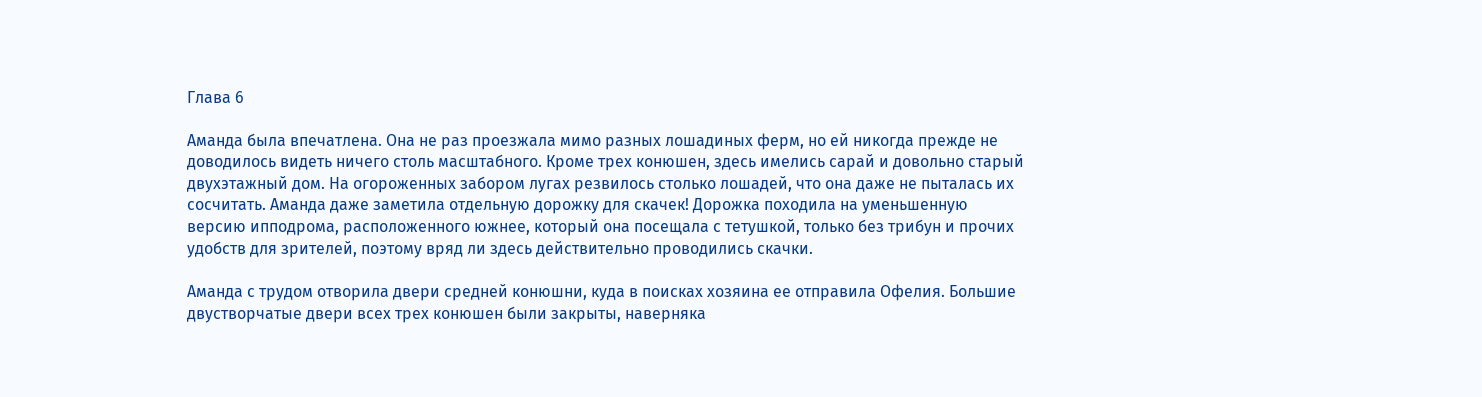Глава 6

Аманда была впечатлена. Она не раз проезжала мимо разных лошадиных ферм, но ей никогда прежде не доводилось видеть ничего столь масштабного. Кроме трех конюшен, здесь имелись сарай и довольно старый двухэтажный дом. На огороженных забором лугах резвилось столько лошадей, что она даже не пыталась их сосчитать. Аманда даже заметила отдельную дорожку для скачек! Дорожка походила на уменьшенную версию ипподрома, расположенного южнее, который она посещала с тетушкой, только без трибун и прочих удобств для зрителей, поэтому вряд ли здесь действительно проводились скачки.

Аманда с трудом отворила двери средней конюшни, куда в поисках хозяина ее отправила Офелия. Большие двустворчатые двери всех трех конюшен были закрыты, наверняка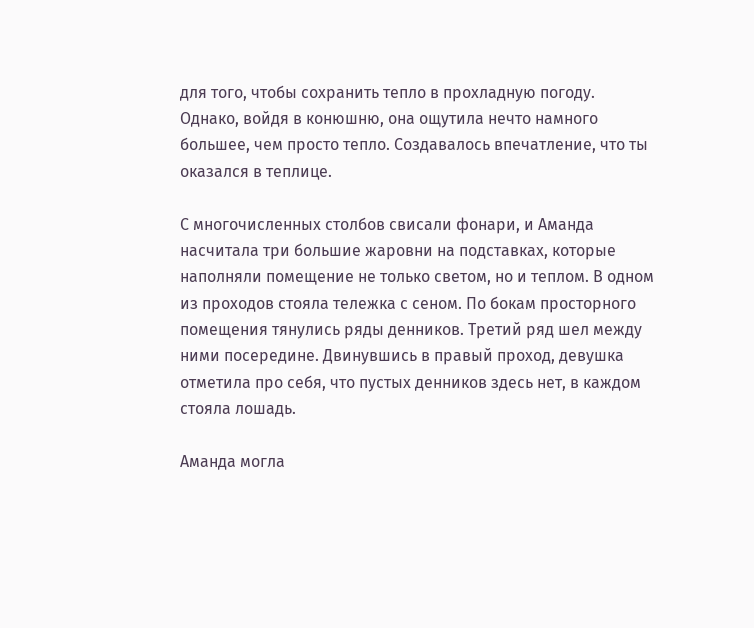для того, чтобы сохранить тепло в прохладную погоду. Однако, войдя в конюшню, она ощутила нечто намного большее, чем просто тепло. Создавалось впечатление, что ты оказался в теплице.

С многочисленных столбов свисали фонари, и Аманда насчитала три большие жаровни на подставках, которые наполняли помещение не только светом, но и теплом. В одном из проходов стояла тележка с сеном. По бокам просторного помещения тянулись ряды денников. Третий ряд шел между ними посередине. Двинувшись в правый проход, девушка отметила про себя, что пустых денников здесь нет, в каждом стояла лошадь.

Аманда могла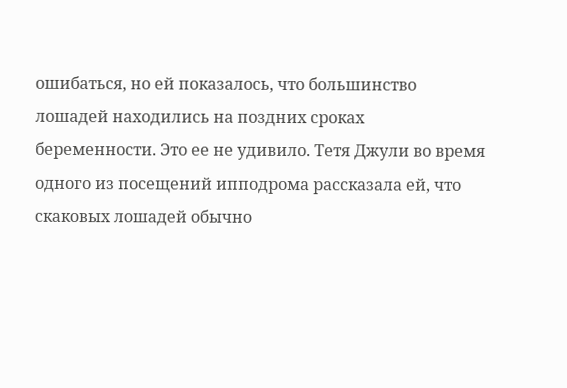ошибаться, но ей показалось, что большинство лошадей находились на поздних сроках беременности. Это ее не удивило. Тетя Джули во время одного из посещений ипподрома рассказала ей, что скаковых лошадей обычно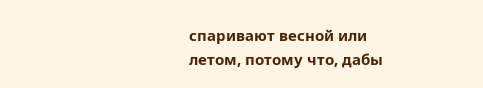спаривают весной или летом, потому что, дабы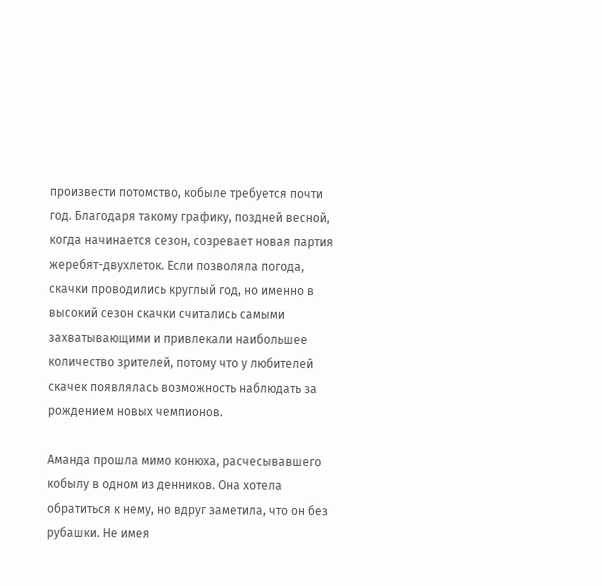произвести потомство, кобыле требуется почти год. Благодаря такому графику, поздней весной, когда начинается сезон, созревает новая партия жеребят-двухлеток. Если позволяла погода, скачки проводились круглый год, но именно в высокий сезон скачки считались самыми захватывающими и привлекали наибольшее количество зрителей, потому что у любителей скачек появлялась возможность наблюдать за рождением новых чемпионов.

Аманда прошла мимо конюха, расчесывавшего кобылу в одном из денников. Она хотела обратиться к нему, но вдруг заметила, что он без рубашки. Не имея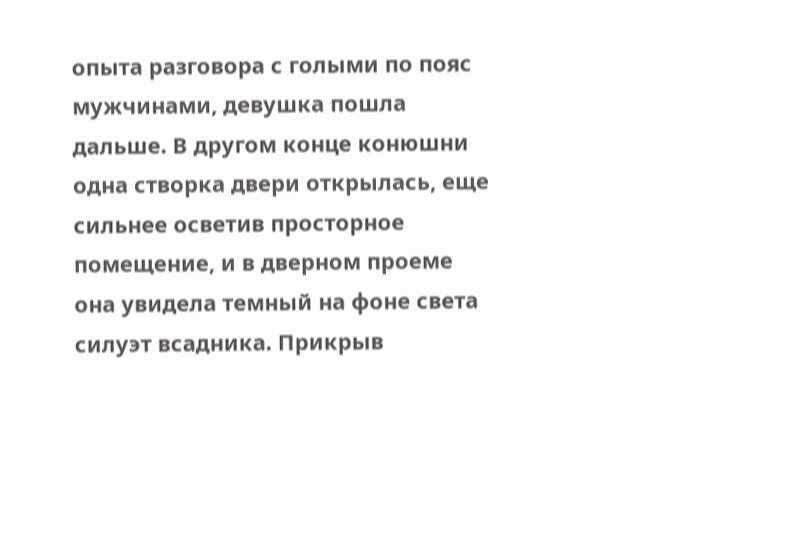опыта разговора с голыми по пояс мужчинами, девушка пошла дальше. В другом конце конюшни одна створка двери открылась, еще сильнее осветив просторное помещение, и в дверном проеме она увидела темный на фоне света силуэт всадника. Прикрыв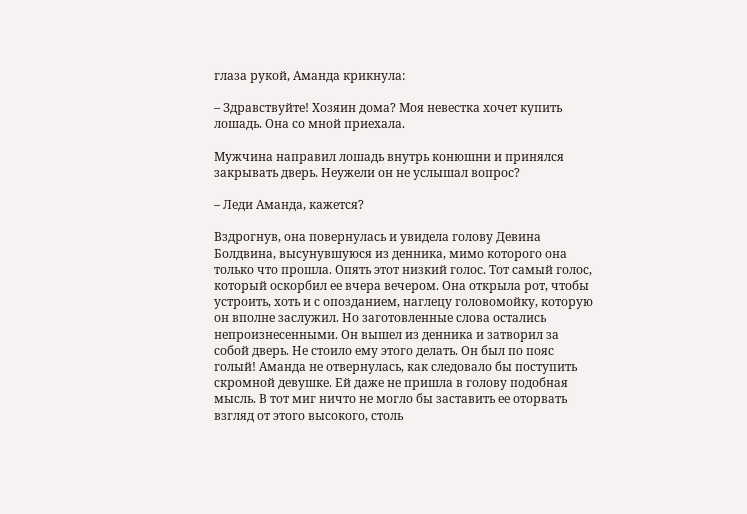глаза рукой, Аманда крикнула:

– Здравствуйте! Хозяин дома? Моя невестка хочет купить лошадь. Она со мной приехала.

Мужчина направил лошадь внутрь конюшни и принялся закрывать дверь. Неужели он не услышал вопрос?

– Леди Аманда, кажется?

Вздрогнув, она повернулась и увидела голову Девина Болдвина, высунувшуюся из денника, мимо которого она только что прошла. Опять этот низкий голос. Тот самый голос, который оскорбил ее вчера вечером. Она открыла рот, чтобы устроить, хоть и с опозданием, наглецу головомойку, которую он вполне заслужил. Но заготовленные слова остались непроизнесенными. Он вышел из денника и затворил за собой дверь. Не стоило ему этого делать. Он был по пояс голый! Аманда не отвернулась, как следовало бы поступить скромной девушке. Ей даже не пришла в голову подобная мысль. В тот миг ничто не могло бы заставить ее оторвать взгляд от этого высокого, столь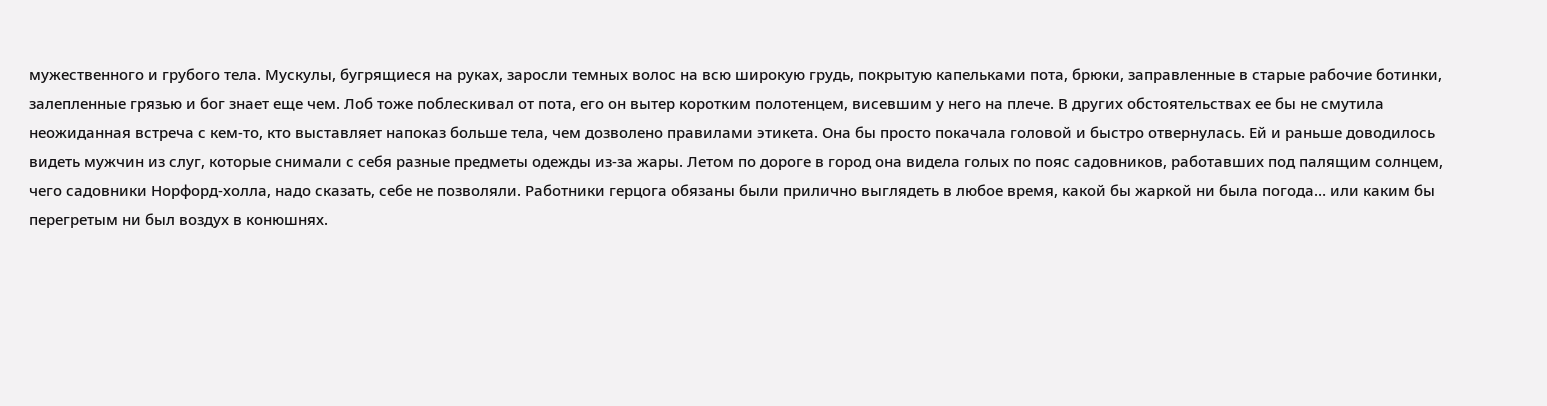мужественного и грубого тела. Мускулы, бугрящиеся на руках, заросли темных волос на всю широкую грудь, покрытую капельками пота, брюки, заправленные в старые рабочие ботинки, залепленные грязью и бог знает еще чем. Лоб тоже поблескивал от пота, его он вытер коротким полотенцем, висевшим у него на плече. В других обстоятельствах ее бы не смутила неожиданная встреча с кем-то, кто выставляет напоказ больше тела, чем дозволено правилами этикета. Она бы просто покачала головой и быстро отвернулась. Ей и раньше доводилось видеть мужчин из слуг, которые снимали с себя разные предметы одежды из-за жары. Летом по дороге в город она видела голых по пояс садовников, работавших под палящим солнцем, чего садовники Норфорд-холла, надо сказать, себе не позволяли. Работники герцога обязаны были прилично выглядеть в любое время, какой бы жаркой ни была погода… или каким бы перегретым ни был воздух в конюшнях.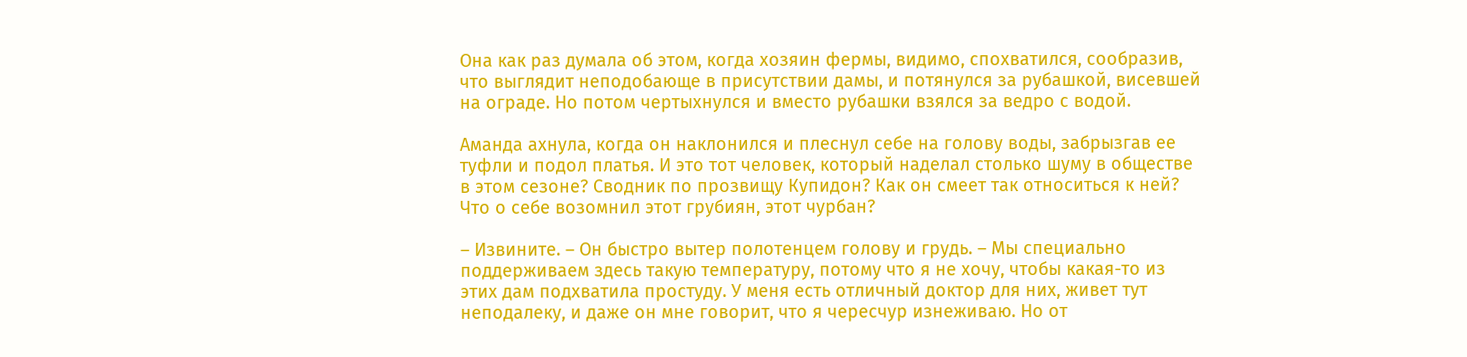Она как раз думала об этом, когда хозяин фермы, видимо, спохватился, сообразив, что выглядит неподобающе в присутствии дамы, и потянулся за рубашкой, висевшей на ограде. Но потом чертыхнулся и вместо рубашки взялся за ведро с водой.

Аманда ахнула, когда он наклонился и плеснул себе на голову воды, забрызгав ее туфли и подол платья. И это тот человек, который наделал столько шуму в обществе в этом сезоне? Сводник по прозвищу Купидон? Как он смеет так относиться к ней? Что о себе возомнил этот грубиян, этот чурбан?

– Извините. – Он быстро вытер полотенцем голову и грудь. – Мы специально поддерживаем здесь такую температуру, потому что я не хочу, чтобы какая-то из этих дам подхватила простуду. У меня есть отличный доктор для них, живет тут неподалеку, и даже он мне говорит, что я чересчур изнеживаю. Но от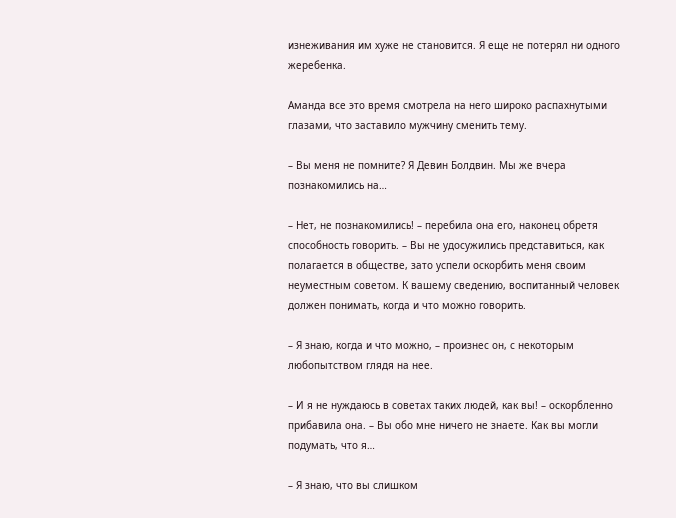изнеживания им хуже не становится. Я еще не потерял ни одного жеребенка.

Аманда все это время смотрела на него широко распахнутыми глазами, что заставило мужчину сменить тему.

– Вы меня не помните? Я Девин Болдвин. Мы же вчера познакомились на…

– Нет, не познакомились! – перебила она его, наконец обретя способность говорить. – Вы не удосужились представиться, как полагается в обществе, зато успели оскорбить меня своим неуместным советом. К вашему сведению, воспитанный человек должен понимать, когда и что можно говорить.

– Я знаю, когда и что можно, – произнес он, с некоторым любопытством глядя на нее.

– И я не нуждаюсь в советах таких людей, как вы! – оскорбленно прибавила она. – Вы обо мне ничего не знаете. Как вы могли подумать, что я…

– Я знаю, что вы слишком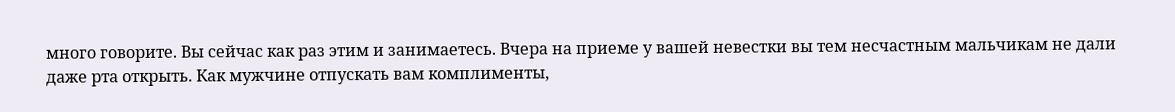много говорите. Вы сейчас как раз этим и занимаетесь. Вчера на приеме у вашей невестки вы тем несчастным мальчикам не дали даже рта открыть. Как мужчине отпускать вам комплименты,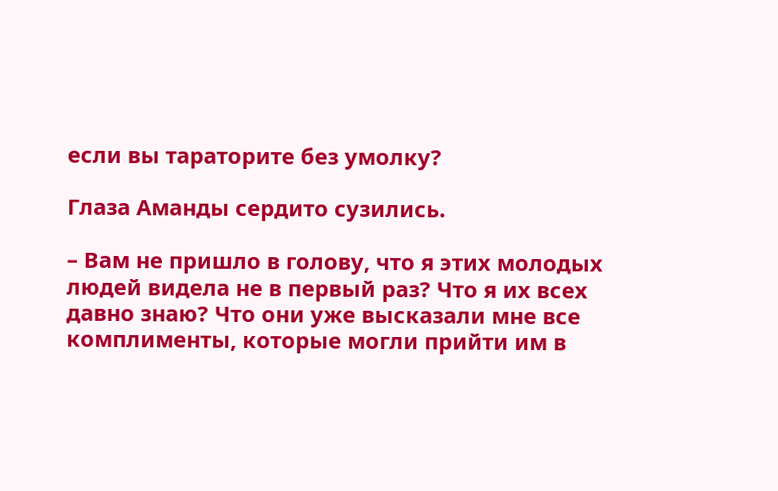если вы тараторите без умолку?

Глаза Аманды сердито сузились.

– Вам не пришло в голову, что я этих молодых людей видела не в первый раз? Что я их всех давно знаю? Что они уже высказали мне все комплименты, которые могли прийти им в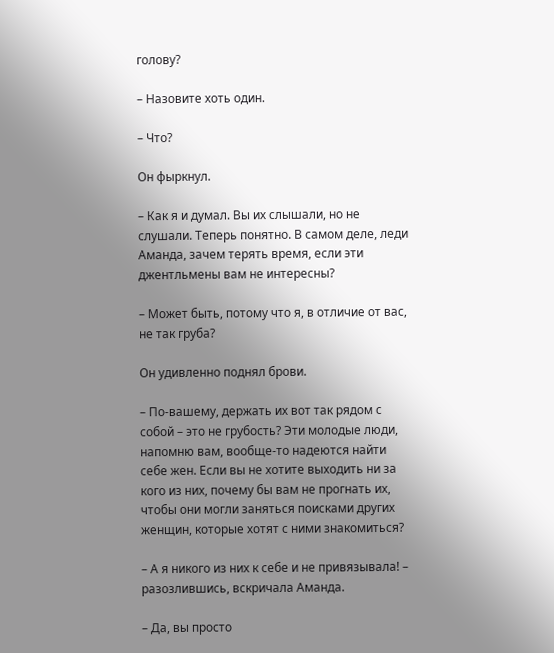голову?

– Назовите хоть один.

– Что?

Он фыркнул.

– Как я и думал. Вы их слышали, но не слушали. Теперь понятно. В самом деле, леди Аманда, зачем терять время, если эти джентльмены вам не интересны?

– Может быть, потому что я, в отличие от вас, не так груба?

Он удивленно поднял брови.

– По-вашему, держать их вот так рядом с собой – это не грубость? Эти молодые люди, напомню вам, вообще-то надеются найти себе жен. Если вы не хотите выходить ни за кого из них, почему бы вам не прогнать их, чтобы они могли заняться поисками других женщин, которые хотят с ними знакомиться?

– А я никого из них к себе и не привязывала! – разозлившись, вскричала Аманда.

– Да, вы просто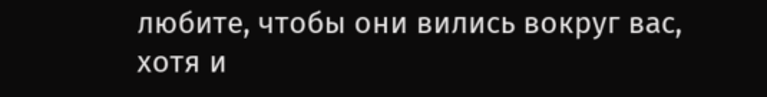любите, чтобы они вились вокруг вас, хотя и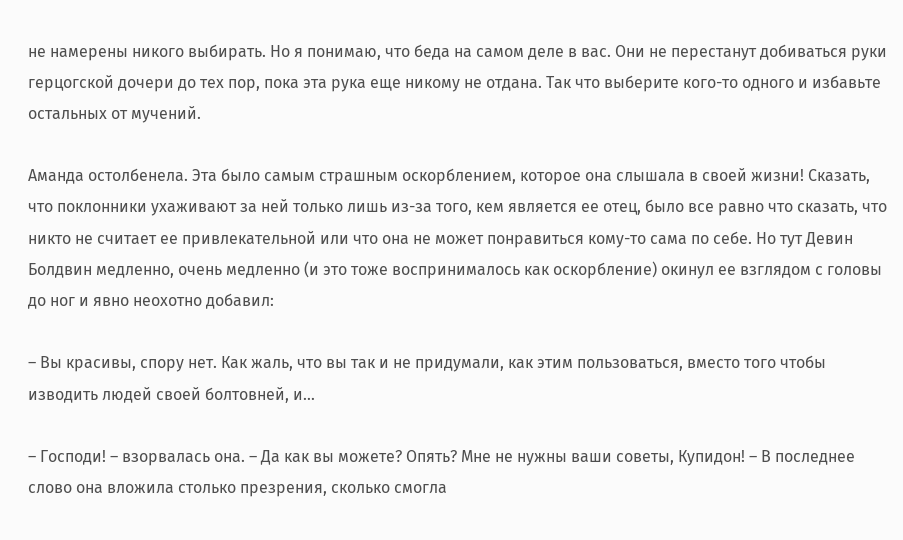не намерены никого выбирать. Но я понимаю, что беда на самом деле в вас. Они не перестанут добиваться руки герцогской дочери до тех пор, пока эта рука еще никому не отдана. Так что выберите кого-то одного и избавьте остальных от мучений.

Аманда остолбенела. Эта было самым страшным оскорблением, которое она слышала в своей жизни! Сказать, что поклонники ухаживают за ней только лишь из-за того, кем является ее отец, было все равно что сказать, что никто не считает ее привлекательной или что она не может понравиться кому-то сама по себе. Но тут Девин Болдвин медленно, очень медленно (и это тоже воспринималось как оскорбление) окинул ее взглядом с головы до ног и явно неохотно добавил:

– Вы красивы, спору нет. Как жаль, что вы так и не придумали, как этим пользоваться, вместо того чтобы изводить людей своей болтовней, и…

– Господи! – взорвалась она. – Да как вы можете? Опять? Мне не нужны ваши советы, Купидон! – В последнее слово она вложила столько презрения, сколько смогла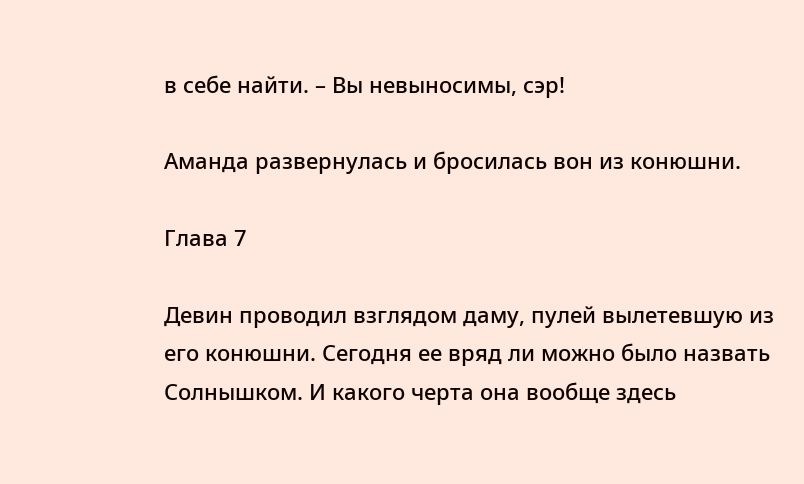в себе найти. – Вы невыносимы, сэр!

Аманда развернулась и бросилась вон из конюшни.

Глава 7

Девин проводил взглядом даму, пулей вылетевшую из его конюшни. Сегодня ее вряд ли можно было назвать Солнышком. И какого черта она вообще здесь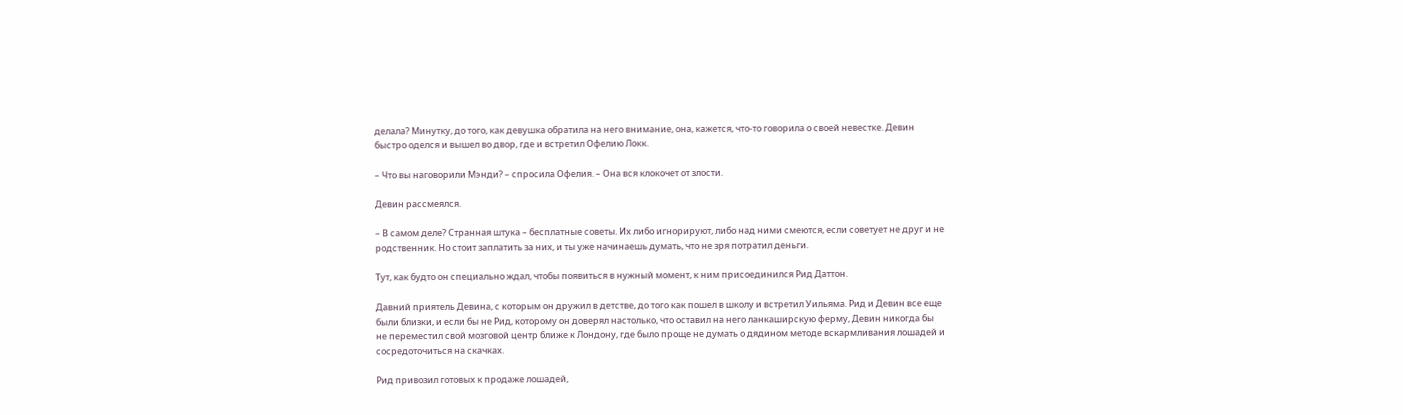делала? Минутку, до того, как девушка обратила на него внимание, она, кажется, что-то говорила о своей невестке. Девин быстро оделся и вышел во двор, где и встретил Офелию Локк.

– Что вы наговорили Мэнди? – спросила Офелия. – Она вся клокочет от злости.

Девин рассмеялся.

– В самом деле? Странная штука – бесплатные советы. Их либо игнорируют, либо над ними смеются, если советует не друг и не родственник. Но стоит заплатить за них, и ты уже начинаешь думать, что не зря потратил деньги.

Тут, как будто он специально ждал, чтобы появиться в нужный момент, к ним присоединился Рид Даттон.

Давний приятель Девина, с которым он дружил в детстве, до того как пошел в школу и встретил Уильяма. Рид и Девин все еще были близки, и если бы не Рид, которому он доверял настолько, что оставил на него ланкаширскую ферму, Девин никогда бы не переместил свой мозговой центр ближе к Лондону, где было проще не думать о дядином методе вскармливания лошадей и сосредоточиться на скачках.

Рид привозил готовых к продаже лошадей,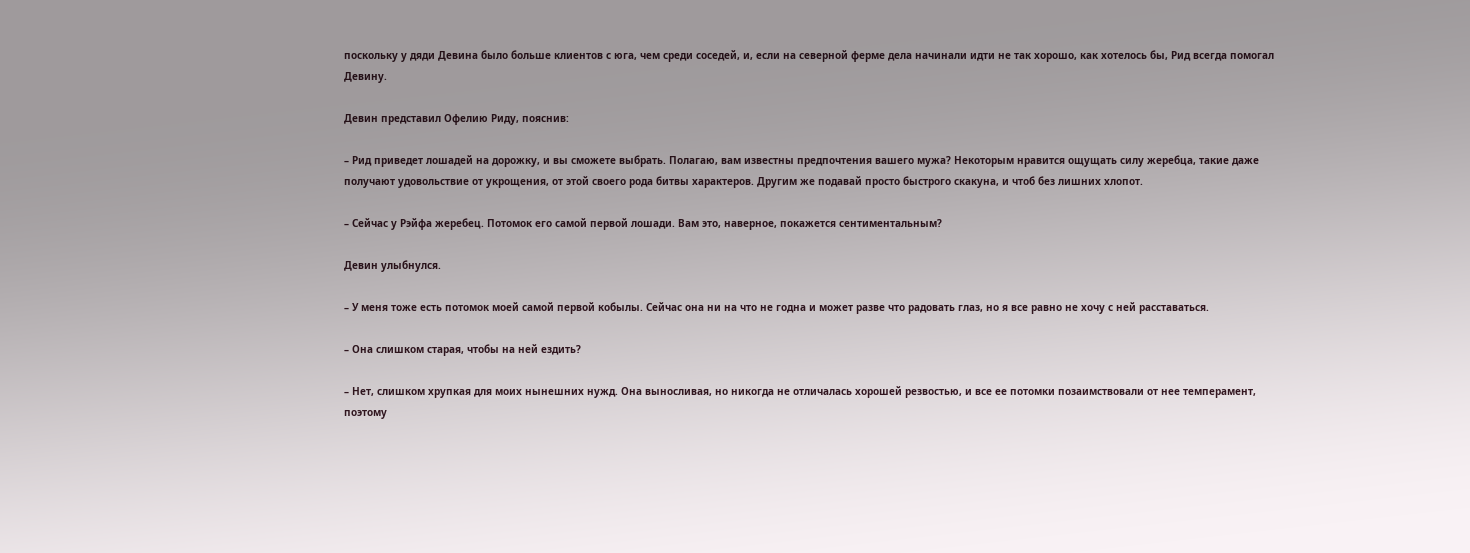поскольку у дяди Девина было больше клиентов с юга, чем среди соседей, и, если на северной ферме дела начинали идти не так хорошо, как хотелось бы, Рид всегда помогал Девину.

Девин представил Офелию Риду, пояснив:

– Рид приведет лошадей на дорожку, и вы сможете выбрать. Полагаю, вам известны предпочтения вашего мужа? Некоторым нравится ощущать силу жеребца, такие даже получают удовольствие от укрощения, от этой своего рода битвы характеров. Другим же подавай просто быстрого скакуна, и чтоб без лишних хлопот.

– Сейчас у Рэйфа жеребец. Потомок его самой первой лошади. Вам это, наверное, покажется сентиментальным?

Девин улыбнулся.

– У меня тоже есть потомок моей самой первой кобылы. Сейчас она ни на что не годна и может разве что радовать глаз, но я все равно не хочу с ней расставаться.

– Она слишком старая, чтобы на ней ездить?

– Нет, слишком хрупкая для моих нынешних нужд. Она выносливая, но никогда не отличалась хорошей резвостью, и все ее потомки позаимствовали от нее темперамент, поэтому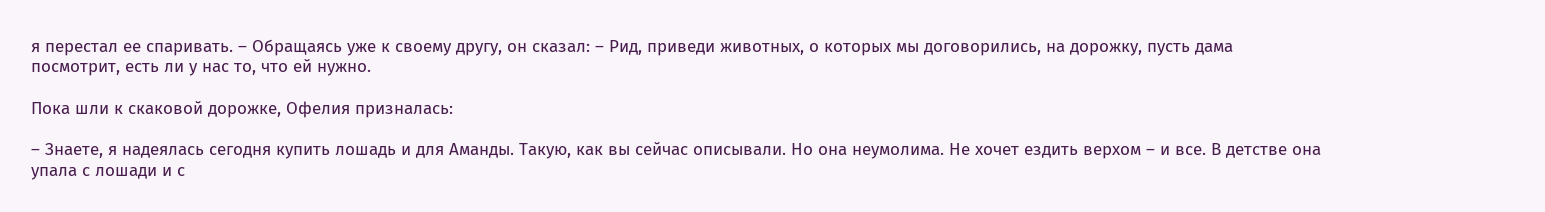я перестал ее спаривать. – Обращаясь уже к своему другу, он сказал: – Рид, приведи животных, о которых мы договорились, на дорожку, пусть дама посмотрит, есть ли у нас то, что ей нужно.

Пока шли к скаковой дорожке, Офелия призналась:

– Знаете, я надеялась сегодня купить лошадь и для Аманды. Такую, как вы сейчас описывали. Но она неумолима. Не хочет ездить верхом – и все. В детстве она упала с лошади и с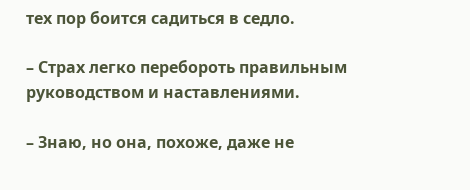тех пор боится садиться в седло.

– Страх легко перебороть правильным руководством и наставлениями.

– Знаю, но она, похоже, даже не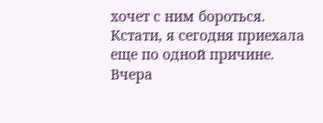хочет с ним бороться. Кстати, я сегодня приехала еще по одной причине. Вчера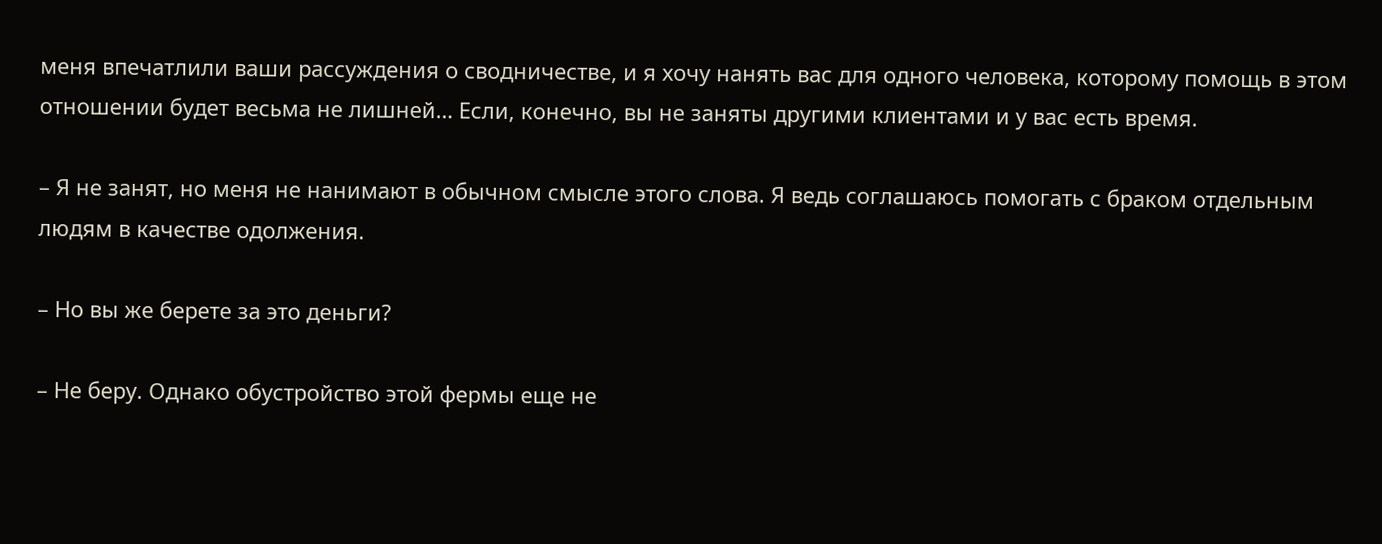меня впечатлили ваши рассуждения о сводничестве, и я хочу нанять вас для одного человека, которому помощь в этом отношении будет весьма не лишней… Если, конечно, вы не заняты другими клиентами и у вас есть время.

– Я не занят, но меня не нанимают в обычном смысле этого слова. Я ведь соглашаюсь помогать с браком отдельным людям в качестве одолжения.

– Но вы же берете за это деньги?

– Не беру. Однако обустройство этой фермы еще не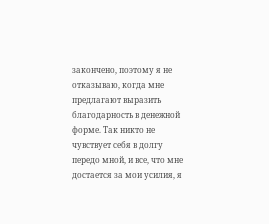закончено, поэтому я не отказываю, когда мне предлагают выразить благодарность в денежной форме. Так никто не чувствует себя в долгу передо мной, и все, что мне достается за мои усилия, я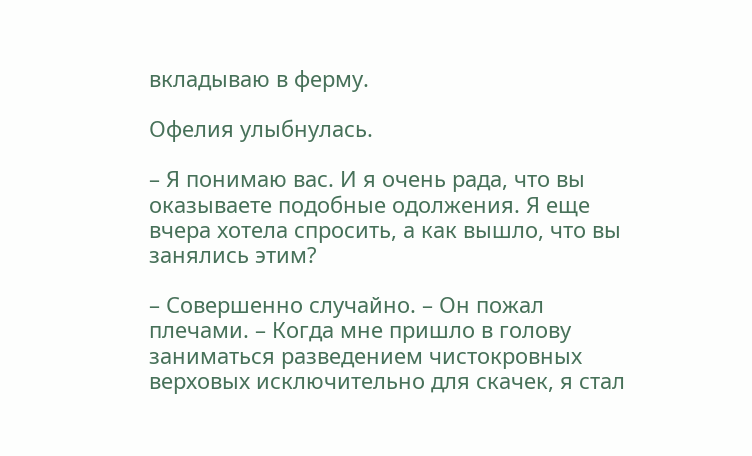вкладываю в ферму.

Офелия улыбнулась.

– Я понимаю вас. И я очень рада, что вы оказываете подобные одолжения. Я еще вчера хотела спросить, а как вышло, что вы занялись этим?

– Совершенно случайно. – Он пожал плечами. – Когда мне пришло в голову заниматься разведением чистокровных верховых исключительно для скачек, я стал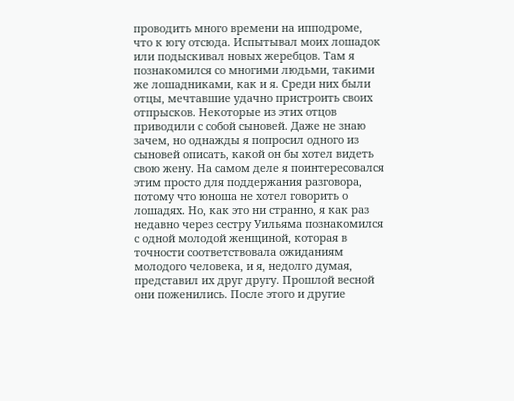проводить много времени на ипподроме, что к югу отсюда. Испытывал моих лошадок или подыскивал новых жеребцов. Там я познакомился со многими людьми, такими же лошадниками, как и я. Среди них были отцы, мечтавшие удачно пристроить своих отпрысков. Некоторые из этих отцов приводили с собой сыновей. Даже не знаю зачем, но однажды я попросил одного из сыновей описать, какой он бы хотел видеть свою жену. На самом деле я поинтересовался этим просто для поддержания разговора, потому что юноша не хотел говорить о лошадях. Но, как это ни странно, я как раз недавно через сестру Уильяма познакомился с одной молодой женщиной, которая в точности соответствовала ожиданиям молодого человека, и я, недолго думая, представил их друг другу. Прошлой весной они поженились. После этого и другие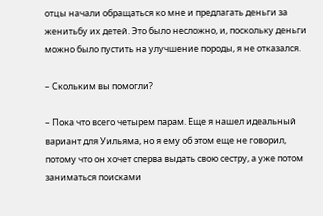отцы начали обращаться ко мне и предлагать деньги за женитьбу их детей. Это было несложно, и, поскольку деньги можно было пустить на улучшение породы, я не отказался.

– Скольким вы помогли?

– Пока что всего четырем парам. Еще я нашел идеальный вариант для Уильяма, но я ему об этом еще не говорил, потому что он хочет сперва выдать свою сестру, а уже потом заниматься поисками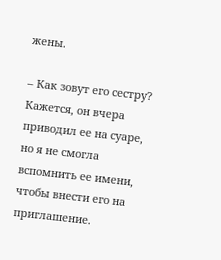жены.

– Как зовут его сестру? Кажется, он вчера приводил ее на суаре, но я не смогла вспомнить ее имени, чтобы внести его на приглашение.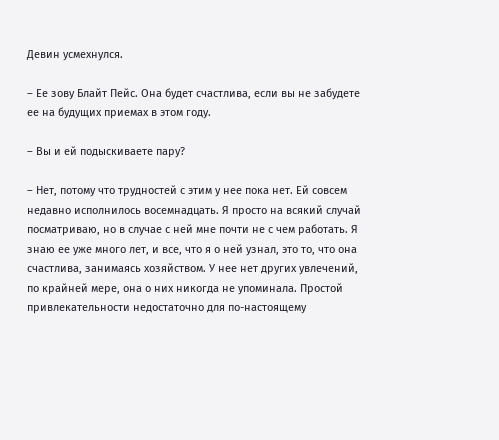Девин усмехнулся.

– Ее зову Блайт Пейс. Она будет счастлива, если вы не забудете ее на будущих приемах в этом году.

– Вы и ей подыскиваете пару?

– Нет, потому что трудностей с этим у нее пока нет. Ей совсем недавно исполнилось восемнадцать. Я просто на всякий случай посматриваю, но в случае с ней мне почти не с чем работать. Я знаю ее уже много лет, и все, что я о ней узнал, это то, что она счастлива, занимаясь хозяйством. У нее нет других увлечений, по крайней мере, она о них никогда не упоминала. Простой привлекательности недостаточно для по-настоящему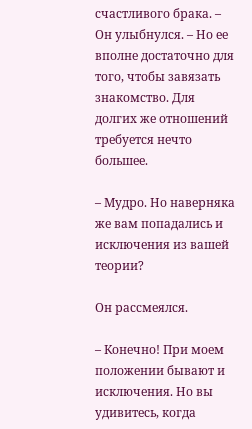счастливого брака. – Он улыбнулся. – Но ее вполне достаточно для того, чтобы завязать знакомство. Для долгих же отношений требуется нечто большее.

– Мудро. Но наверняка же вам попадались и исключения из вашей теории?

Он рассмеялся.

– Конечно! При моем положении бывают и исключения. Но вы удивитесь, когда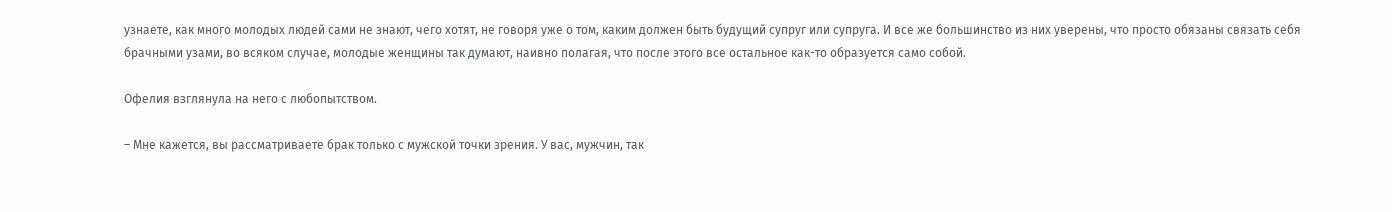узнаете, как много молодых людей сами не знают, чего хотят, не говоря уже о том, каким должен быть будущий супруг или супруга. И все же большинство из них уверены, что просто обязаны связать себя брачными узами, во всяком случае, молодые женщины так думают, наивно полагая, что после этого все остальное как-то образуется само собой.

Офелия взглянула на него с любопытством.

– Мне кажется, вы рассматриваете брак только с мужской точки зрения. У вас, мужчин, так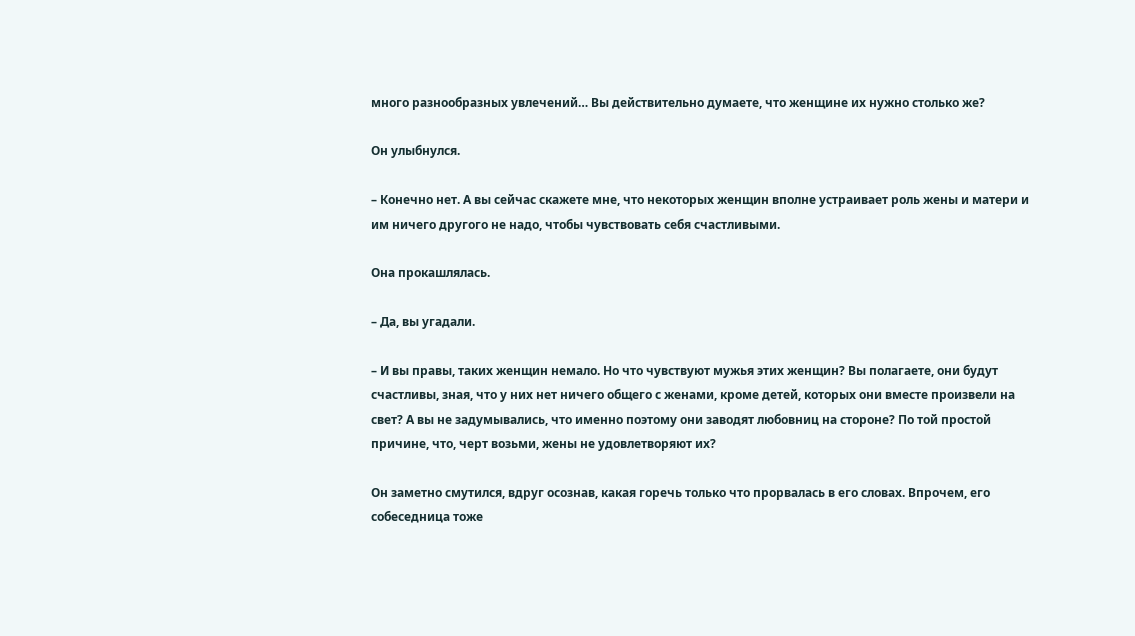много разнообразных увлечений… Вы действительно думаете, что женщине их нужно столько же?

Он улыбнулся.

– Конечно нет. А вы сейчас скажете мне, что некоторых женщин вполне устраивает роль жены и матери и им ничего другого не надо, чтобы чувствовать себя счастливыми.

Она прокашлялась.

– Да, вы угадали.

– И вы правы, таких женщин немало. Но что чувствуют мужья этих женщин? Вы полагаете, они будут счастливы, зная, что у них нет ничего общего с женами, кроме детей, которых они вместе произвели на свет? А вы не задумывались, что именно поэтому они заводят любовниц на стороне? По той простой причине, что, черт возьми, жены не удовлетворяют их?

Он заметно смутился, вдруг осознав, какая горечь только что прорвалась в его словах. Впрочем, его собеседница тоже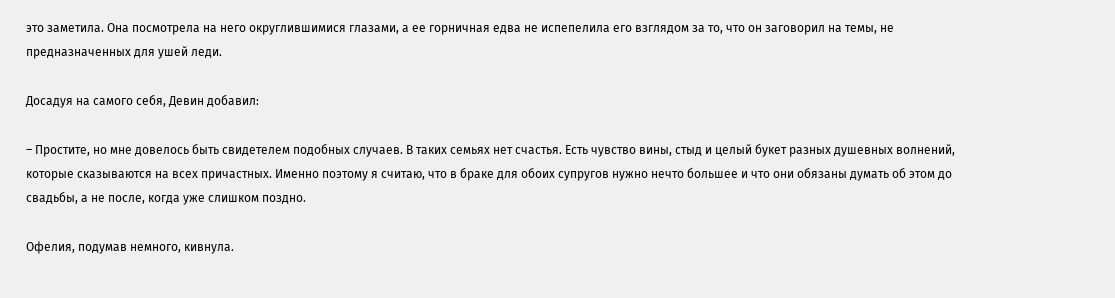это заметила. Она посмотрела на него округлившимися глазами, а ее горничная едва не испепелила его взглядом за то, что он заговорил на темы, не предназначенных для ушей леди.

Досадуя на самого себя, Девин добавил:

– Простите, но мне довелось быть свидетелем подобных случаев. В таких семьях нет счастья. Есть чувство вины, стыд и целый букет разных душевных волнений, которые сказываются на всех причастных. Именно поэтому я считаю, что в браке для обоих супругов нужно нечто большее и что они обязаны думать об этом до свадьбы, а не после, когда уже слишком поздно.

Офелия, подумав немного, кивнула.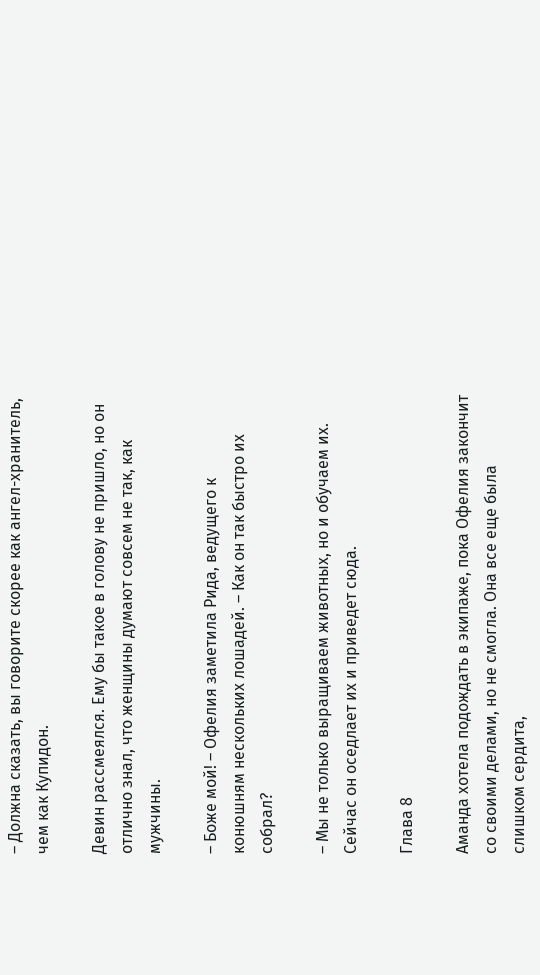– Должна сказать, вы говорите скорее как ангел-хранитель, чем как Купидон.

Девин рассмеялся. Ему бы такое в голову не пришло, но он отлично знал, что женщины думают совсем не так, как мужчины.

– Боже мой! – Офелия заметила Рида, ведущего к конюшням нескольких лошадей. – Как он так быстро их собрал?

– Мы не только выращиваем животных, но и обучаем их. Сейчас он оседлает их и приведет сюда.

Глава 8

Аманда хотела подождать в экипаже, пока Офелия закончит со своими делами, но не смогла. Она все еще была слишком сердита,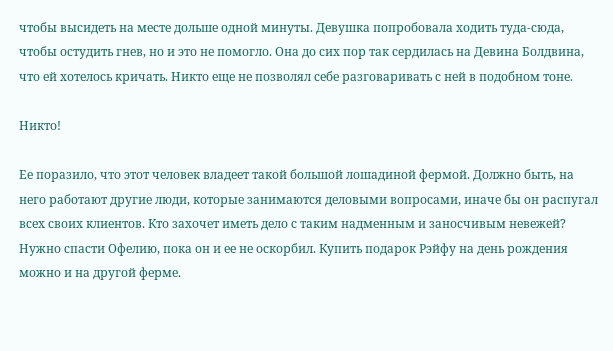чтобы высидеть на месте дольше одной минуты. Девушка попробовала ходить туда-сюда, чтобы остудить гнев, но и это не помогло. Она до сих пор так сердилась на Девина Болдвина, что ей хотелось кричать. Никто еще не позволял себе разговаривать с ней в подобном тоне.

Никто!

Ее поразило, что этот человек владеет такой большой лошадиной фермой. Должно быть, на него работают другие люди, которые занимаются деловыми вопросами, иначе бы он распугал всех своих клиентов. Кто захочет иметь дело с таким надменным и заносчивым невежей? Нужно спасти Офелию, пока он и ее не оскорбил. Купить подарок Рэйфу на день рождения можно и на другой ферме.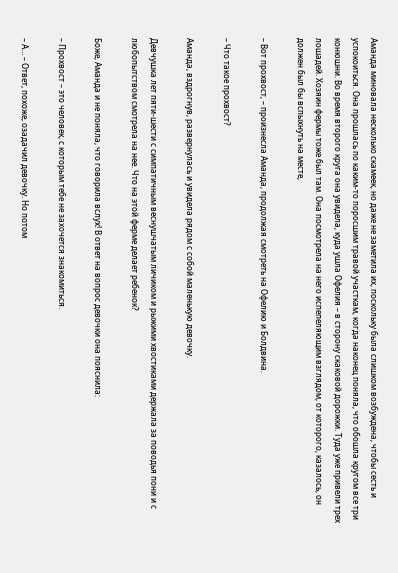Аманда миновала несколько скамеек, но даже не заметила их, поскольку была слишком возбуждена, чтобы сесть и успокоиться. Она прошлась по каким-то поросшим травой участкам, когда наконец поняла, что обошла кругом все три конюшни. Во время второго круга она увидела, куда ушла Офелия – в сторону скаковой дорожки. Туда уже привели трех лошадей. Хозяин фермы тоже был там. Она посмотрела на него испепеляющим взглядом, от которого, казалось, он должен был бы вспыхнуть на месте,

– Вот прохвост, – произнесла Аманда, продолжая смотреть на Офелию и Болдвина.

– Что такое прохвост?

Аманда, вздрогнув, развернулась и увидела рядом с собой маленькую девочку.

Девчушка лет пяти-шести с симпатичным веснушчатым личиком и рыжими хвостиками держала за поводья пони и с любопытством смотрела на нее. Что на этой ферме делает ребенок?

Боже, Аманда и не поняла, что говорила вслух! В ответ на вопрос девочки она пояснила:

– Прохвост – это человек, с которым тебе не захочется знакомиться.

– А… – Ответ, похоже, озадачил девочку. Но потом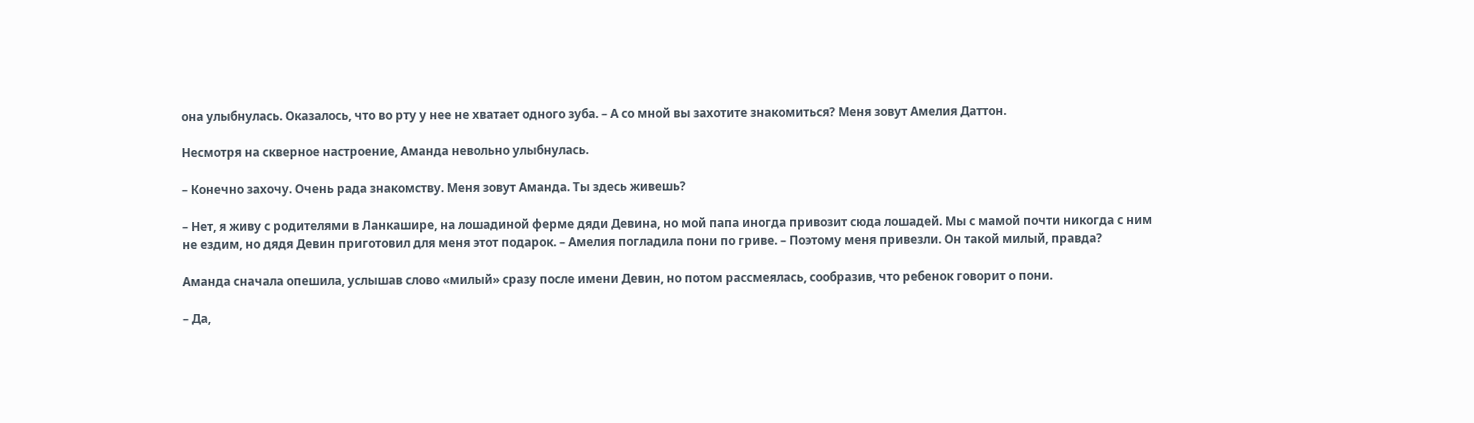она улыбнулась. Оказалось, что во рту у нее не хватает одного зуба. – А со мной вы захотите знакомиться? Меня зовут Амелия Даттон.

Несмотря на скверное настроение, Аманда невольно улыбнулась.

– Конечно захочу. Очень рада знакомству. Меня зовут Аманда. Ты здесь живешь?

– Нет, я живу с родителями в Ланкашире, на лошадиной ферме дяди Девина, но мой папа иногда привозит сюда лошадей. Мы с мамой почти никогда с ним не ездим, но дядя Девин приготовил для меня этот подарок. – Амелия погладила пони по гриве. – Поэтому меня привезли. Он такой милый, правда?

Аманда сначала опешила, услышав слово «милый» сразу после имени Девин, но потом рассмеялась, сообразив, что ребенок говорит о пони.

– Да,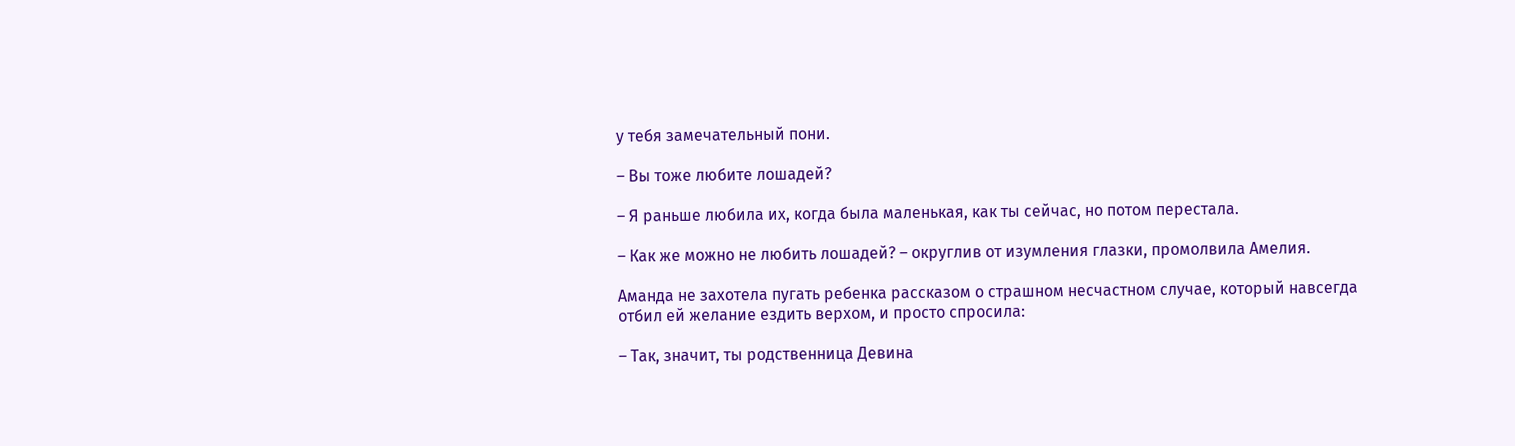у тебя замечательный пони.

– Вы тоже любите лошадей?

– Я раньше любила их, когда была маленькая, как ты сейчас, но потом перестала.

– Как же можно не любить лошадей? – округлив от изумления глазки, промолвила Амелия.

Аманда не захотела пугать ребенка рассказом о страшном несчастном случае, который навсегда отбил ей желание ездить верхом, и просто спросила:

– Так, значит, ты родственница Девина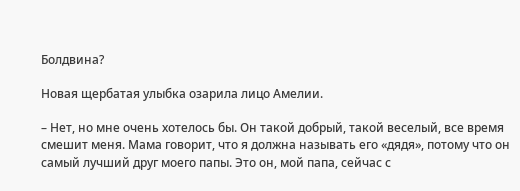Болдвина?

Новая щербатая улыбка озарила лицо Амелии.

– Нет, но мне очень хотелось бы. Он такой добрый, такой веселый, все время смешит меня. Мама говорит, что я должна называть его «дядя», потому что он самый лучший друг моего папы. Это он, мой папа, сейчас с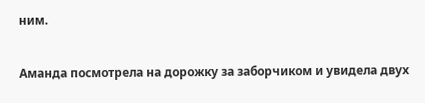ним.

Аманда посмотрела на дорожку за заборчиком и увидела двух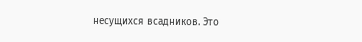несущихся всадников. Это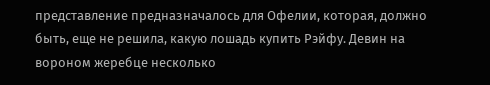представление предназначалось для Офелии, которая, должно быть, еще не решила, какую лошадь купить Рэйфу. Девин на вороном жеребце несколько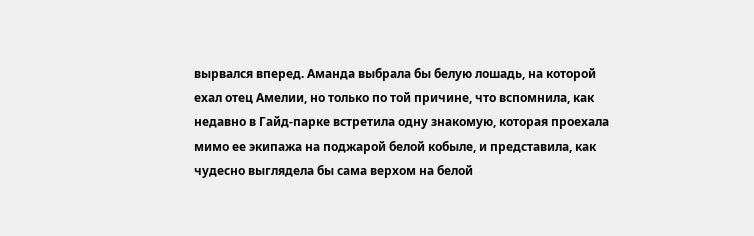вырвался вперед. Аманда выбрала бы белую лошадь, на которой ехал отец Амелии, но только по той причине, что вспомнила, как недавно в Гайд-парке встретила одну знакомую, которая проехала мимо ее экипажа на поджарой белой кобыле, и представила, как чудесно выглядела бы сама верхом на белой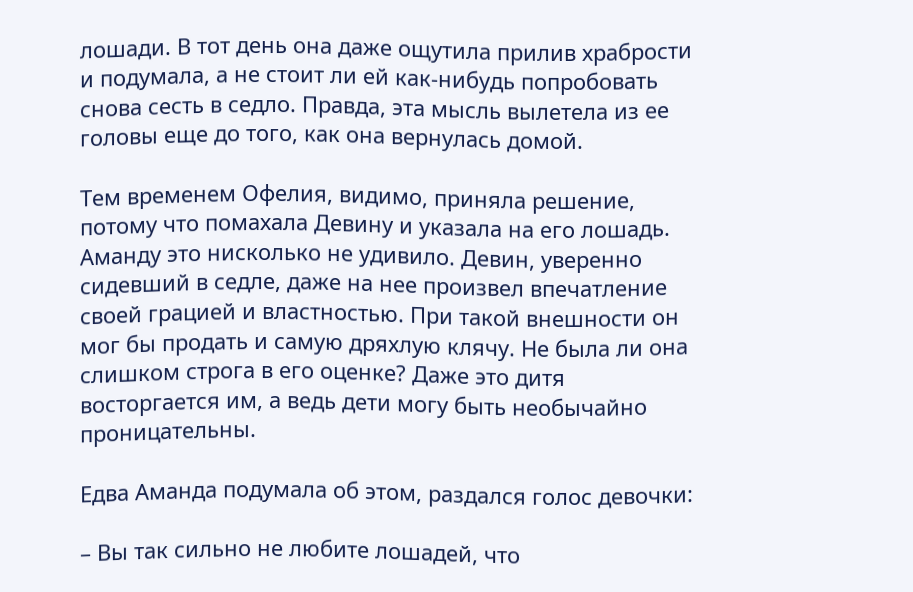лошади. В тот день она даже ощутила прилив храбрости и подумала, а не стоит ли ей как-нибудь попробовать снова сесть в седло. Правда, эта мысль вылетела из ее головы еще до того, как она вернулась домой.

Тем временем Офелия, видимо, приняла решение, потому что помахала Девину и указала на его лошадь. Аманду это нисколько не удивило. Девин, уверенно сидевший в седле, даже на нее произвел впечатление своей грацией и властностью. При такой внешности он мог бы продать и самую дряхлую клячу. Не была ли она слишком строга в его оценке? Даже это дитя восторгается им, а ведь дети могу быть необычайно проницательны.

Едва Аманда подумала об этом, раздался голос девочки:

– Вы так сильно не любите лошадей, что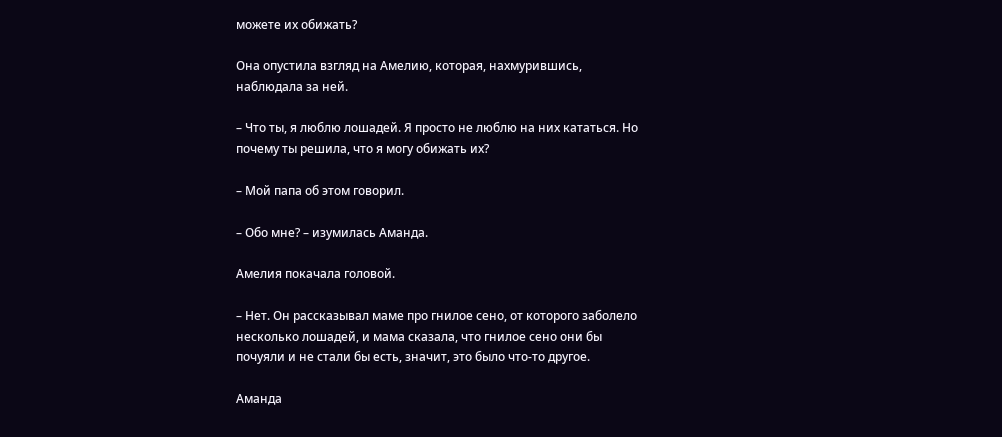можете их обижать?

Она опустила взгляд на Амелию, которая, нахмурившись, наблюдала за ней.

– Что ты, я люблю лошадей. Я просто не люблю на них кататься. Но почему ты решила, что я могу обижать их?

– Мой папа об этом говорил.

– Обо мне? – изумилась Аманда.

Амелия покачала головой.

– Нет. Он рассказывал маме про гнилое сено, от которого заболело несколько лошадей, и мама сказала, что гнилое сено они бы почуяли и не стали бы есть, значит, это было что-то другое.

Аманда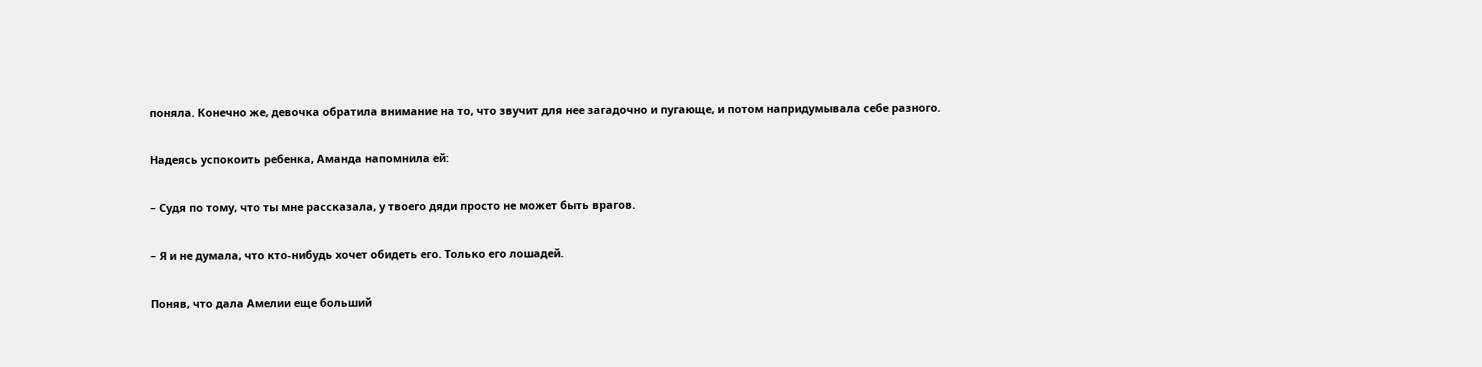поняла. Конечно же, девочка обратила внимание на то, что звучит для нее загадочно и пугающе, и потом напридумывала себе разного.

Надеясь успокоить ребенка, Аманда напомнила ей:

– Судя по тому, что ты мне рассказала, у твоего дяди просто не может быть врагов.

– Я и не думала, что кто-нибудь хочет обидеть его. Только его лошадей.

Поняв, что дала Амелии еще больший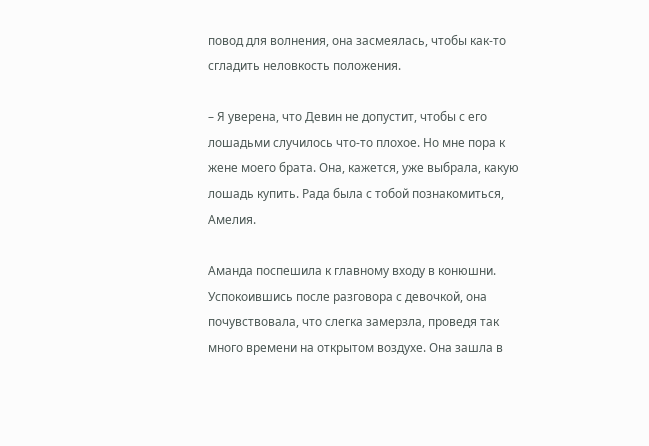повод для волнения, она засмеялась, чтобы как-то сгладить неловкость положения.

– Я уверена, что Девин не допустит, чтобы с его лошадьми случилось что-то плохое. Но мне пора к жене моего брата. Она, кажется, уже выбрала, какую лошадь купить. Рада была с тобой познакомиться, Амелия.

Аманда поспешила к главному входу в конюшни. Успокоившись после разговора с девочкой, она почувствовала, что слегка замерзла, проведя так много времени на открытом воздухе. Она зашла в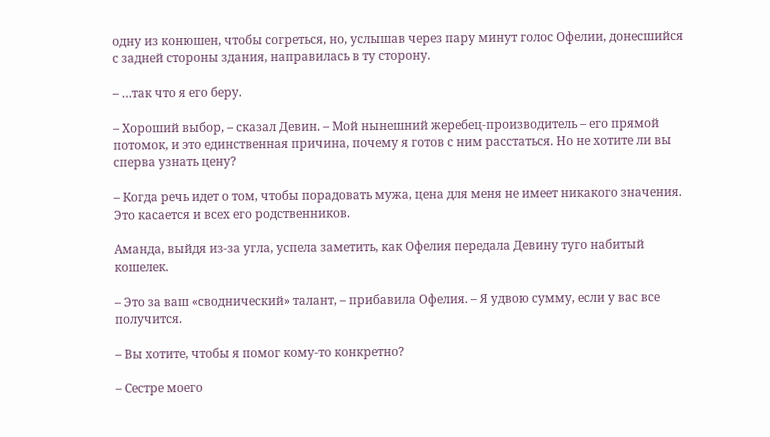одну из конюшен, чтобы согреться, но, услышав через пару минут голос Офелии, донесшийся с задней стороны здания, направилась в ту сторону.

– …так что я его беру.

– Хороший выбор, – сказал Девин. – Мой нынешний жеребец-производитель – его прямой потомок, и это единственная причина, почему я готов с ним расстаться. Но не хотите ли вы сперва узнать цену?

– Когда речь идет о том, чтобы порадовать мужа, цена для меня не имеет никакого значения. Это касается и всех его родственников.

Аманда, выйдя из-за угла, успела заметить, как Офелия передала Девину туго набитый кошелек.

– Это за ваш «своднический» талант, – прибавила Офелия. – Я удвою сумму, если у вас все получится.

– Вы хотите, чтобы я помог кому-то конкретно?

– Сестре моего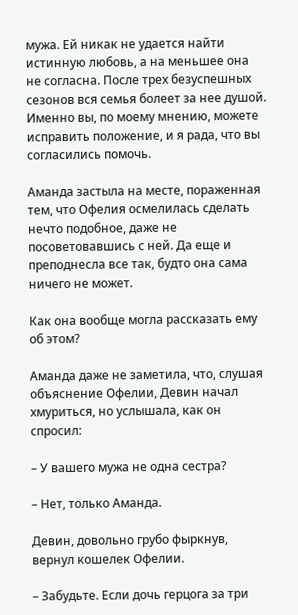мужа. Ей никак не удается найти истинную любовь, а на меньшее она не согласна. После трех безуспешных сезонов вся семья болеет за нее душой. Именно вы, по моему мнению, можете исправить положение, и я рада, что вы согласились помочь.

Аманда застыла на месте, пораженная тем, что Офелия осмелилась сделать нечто подобное, даже не посоветовавшись с ней. Да еще и преподнесла все так, будто она сама ничего не может.

Как она вообще могла рассказать ему об этом?

Аманда даже не заметила, что, слушая объяснение Офелии, Девин начал хмуриться, но услышала, как он спросил:

– У вашего мужа не одна сестра?

– Нет, только Аманда.

Девин, довольно грубо фыркнув, вернул кошелек Офелии.

– Забудьте. Если дочь герцога за три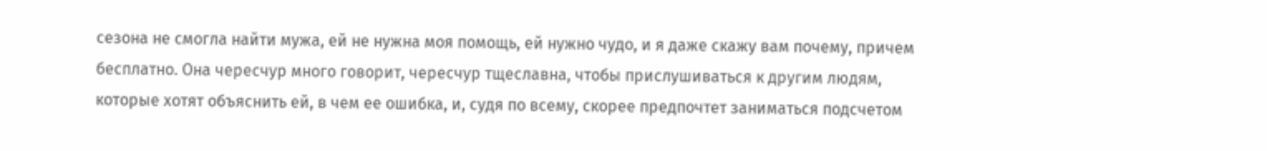сезона не смогла найти мужа, ей не нужна моя помощь, ей нужно чудо, и я даже скажу вам почему, причем бесплатно. Она чересчур много говорит, чересчур тщеславна, чтобы прислушиваться к другим людям, которые хотят объяснить ей, в чем ее ошибка, и, судя по всему, скорее предпочтет заниматься подсчетом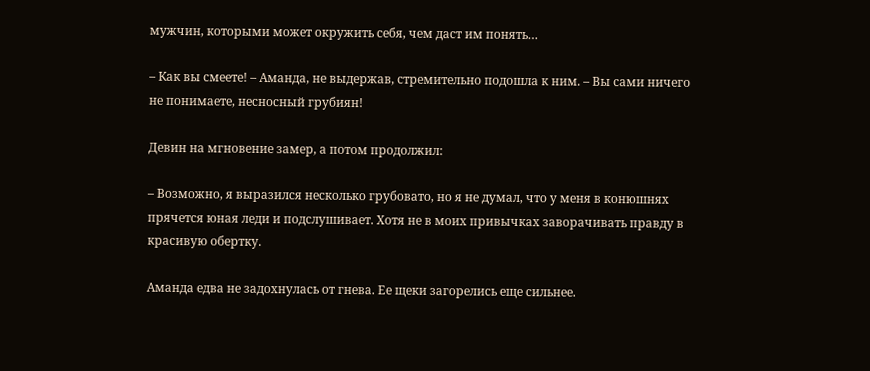мужчин, которыми может окружить себя, чем даст им понять…

– Как вы смеете! – Аманда, не выдержав, стремительно подошла к ним. – Вы сами ничего не понимаете, несносный грубиян!

Девин на мгновение замер, а потом продолжил:

– Возможно, я выразился несколько грубовато, но я не думал, что у меня в конюшнях прячется юная леди и подслушивает. Хотя не в моих привычках заворачивать правду в красивую обертку.

Аманда едва не задохнулась от гнева. Ее щеки загорелись еще сильнее.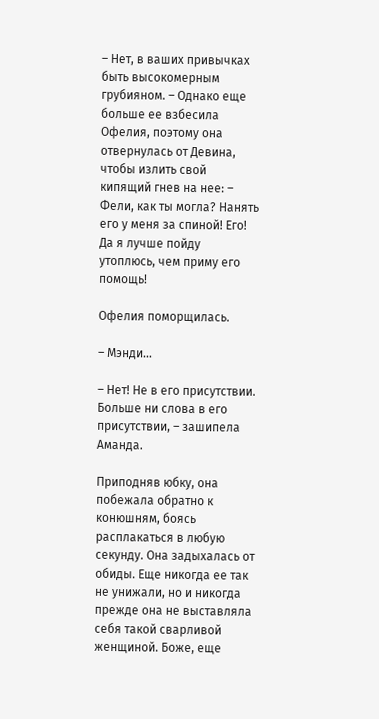– Нет, в ваших привычках быть высокомерным грубияном. – Однако еще больше ее взбесила Офелия, поэтому она отвернулась от Девина, чтобы излить свой кипящий гнев на нее: – Фели, как ты могла? Нанять его у меня за спиной! Его! Да я лучше пойду утоплюсь, чем приму его помощь!

Офелия поморщилась.

– Мэнди…

– Нет! Не в его присутствии. Больше ни слова в его присутствии, – зашипела Аманда.

Приподняв юбку, она побежала обратно к конюшням, боясь расплакаться в любую секунду. Она задыхалась от обиды. Еще никогда ее так не унижали, но и никогда прежде она не выставляла себя такой сварливой женщиной. Боже, еще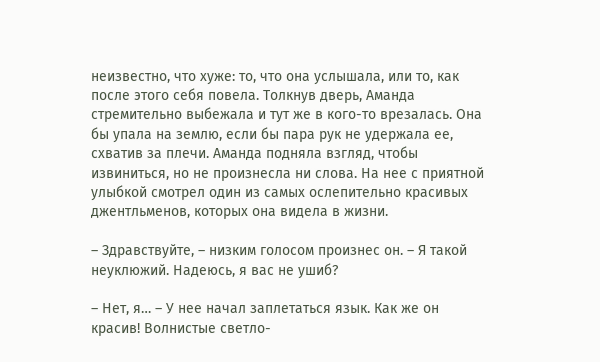неизвестно, что хуже: то, что она услышала, или то, как после этого себя повела. Толкнув дверь, Аманда стремительно выбежала и тут же в кого-то врезалась. Она бы упала на землю, если бы пара рук не удержала ее, схватив за плечи. Аманда подняла взгляд, чтобы извиниться, но не произнесла ни слова. На нее с приятной улыбкой смотрел один из самых ослепительно красивых джентльменов, которых она видела в жизни.

– Здравствуйте, – низким голосом произнес он. – Я такой неуклюжий. Надеюсь, я вас не ушиб?

– Нет, я… – У нее начал заплетаться язык. Как же он красив! Волнистые светло-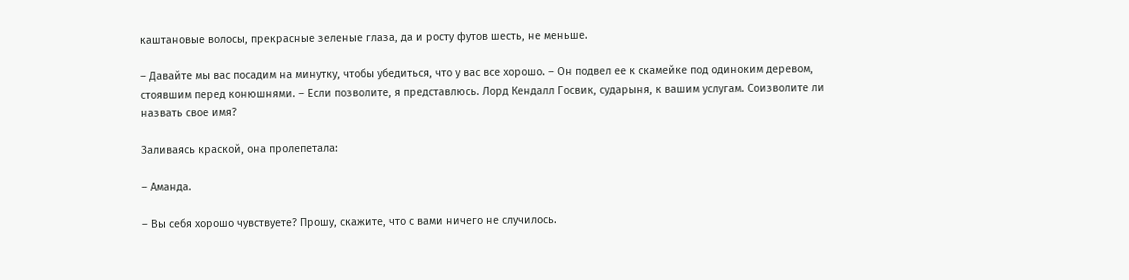каштановые волосы, прекрасные зеленые глаза, да и росту футов шесть, не меньше.

– Давайте мы вас посадим на минутку, чтобы убедиться, что у вас все хорошо. – Он подвел ее к скамейке под одиноким деревом, стоявшим перед конюшнями. – Если позволите, я представлюсь. Лорд Кендалл Госвик, сударыня, к вашим услугам. Соизволите ли назвать свое имя?

Заливаясь краской, она пролепетала:

– Аманда.

– Вы себя хорошо чувствуете? Прошу, скажите, что с вами ничего не случилось.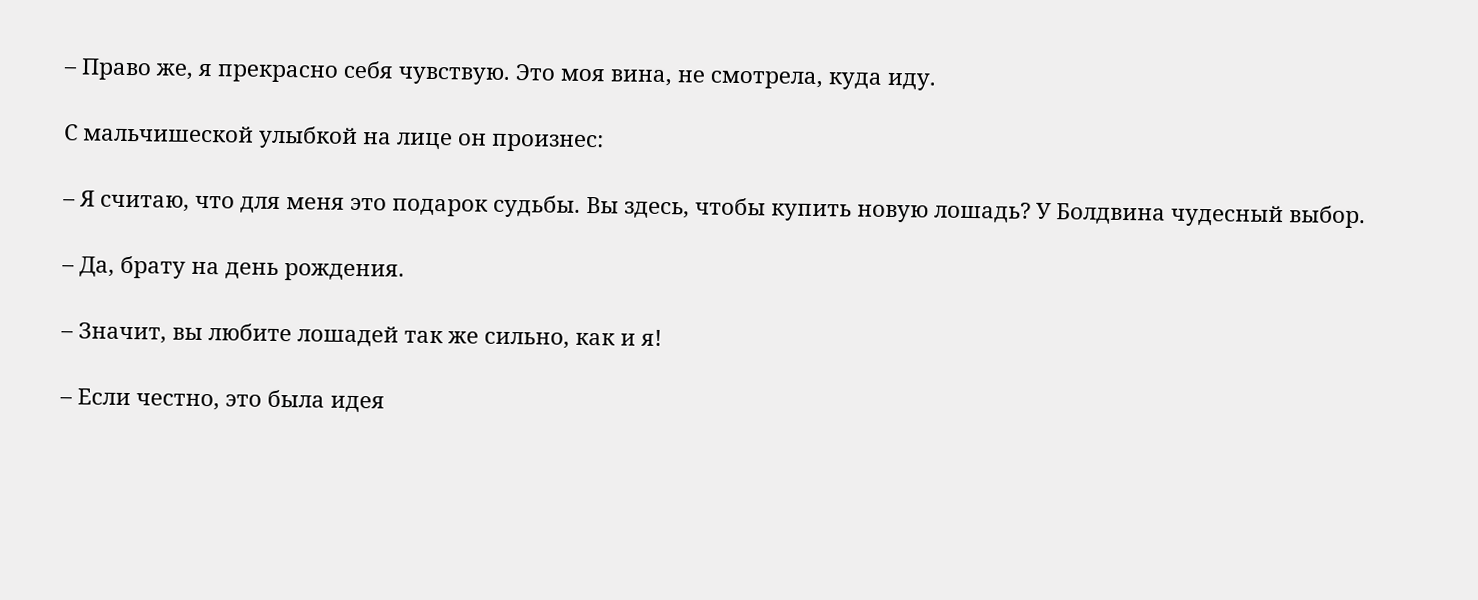– Право же, я прекрасно себя чувствую. Это моя вина, не смотрела, куда иду.

С мальчишеской улыбкой на лице он произнес:

– Я считаю, что для меня это подарок судьбы. Вы здесь, чтобы купить новую лошадь? У Болдвина чудесный выбор.

– Да, брату на день рождения.

– Значит, вы любите лошадей так же сильно, как и я!

– Если честно, это была идея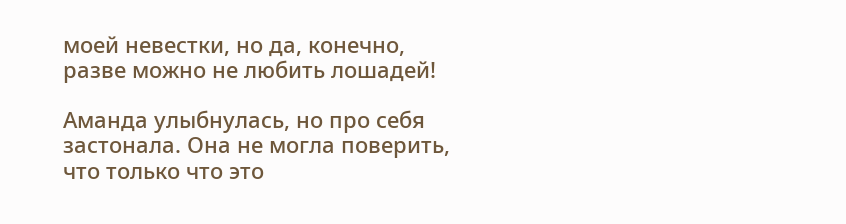моей невестки, но да, конечно, разве можно не любить лошадей!

Аманда улыбнулась, но про себя застонала. Она не могла поверить, что только что это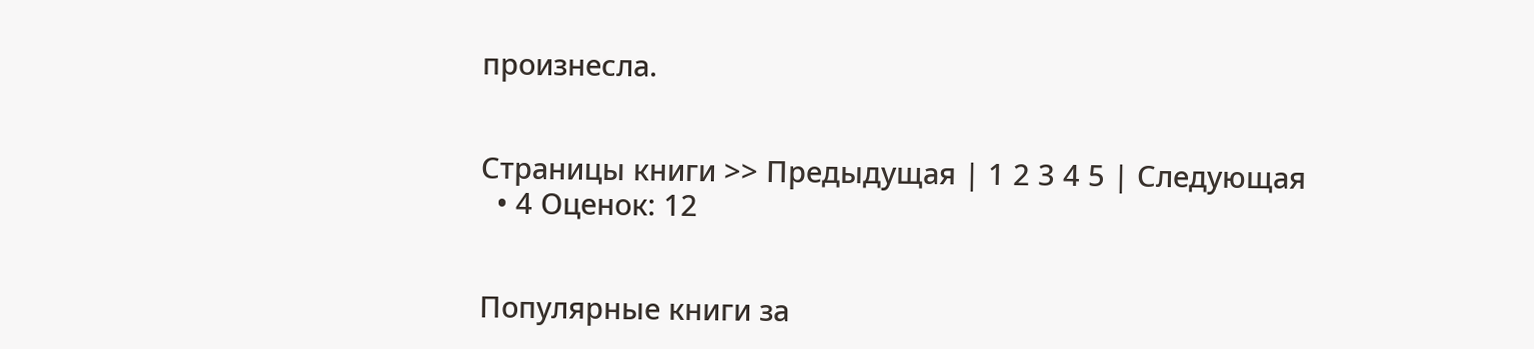произнесла.


Страницы книги >> Предыдущая | 1 2 3 4 5 | Следующая
  • 4 Оценок: 12


Популярные книги за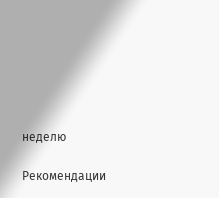неделю


Рекомендации